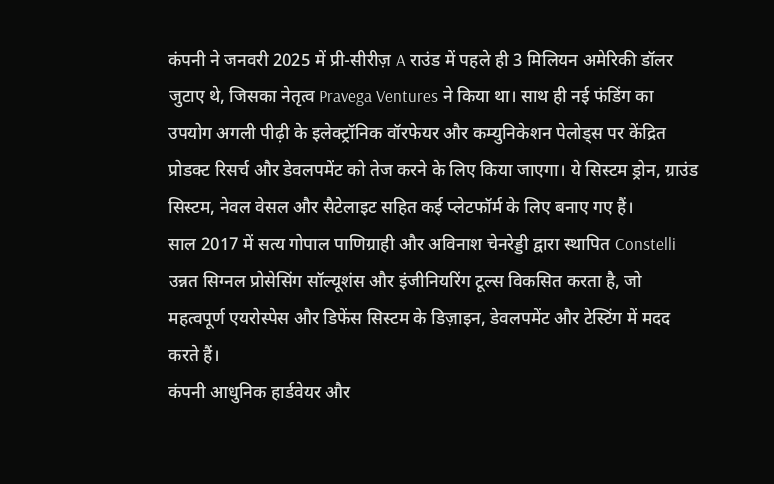कंपनी ने जनवरी 2025 में प्री-सीरीज़ A राउंड में पहले ही 3 मिलियन अमेरिकी डॉलर जुटाए थे, जिसका नेतृत्व Pravega Ventures ने किया था। साथ ही नई फंडिंग का उपयोग अगली पीढ़ी के इलेक्ट्रॉनिक वॉरफेयर और कम्युनिकेशन पेलोड्स पर केंद्रित प्रोडक्ट रिसर्च और डेवलपमेंट को तेज करने के लिए किया जाएगा। ये सिस्टम ड्रोन, ग्राउंड सिस्टम, नेवल वेसल और सैटेलाइट सहित कई प्लेटफॉर्म के लिए बनाए गए हैं।
साल 2017 में सत्य गोपाल पाणिग्राही और अविनाश चेनरेड्डी द्वारा स्थापित Constelli उन्नत सिग्नल प्रोसेसिंग सॉल्यूशंस और इंजीनियरिंग टूल्स विकसित करता है, जो महत्वपूर्ण एयरोस्पेस और डिफेंस सिस्टम के डिज़ाइन, डेवलपमेंट और टेस्टिंग में मदद करते हैं।
कंपनी आधुनिक हार्डवेयर और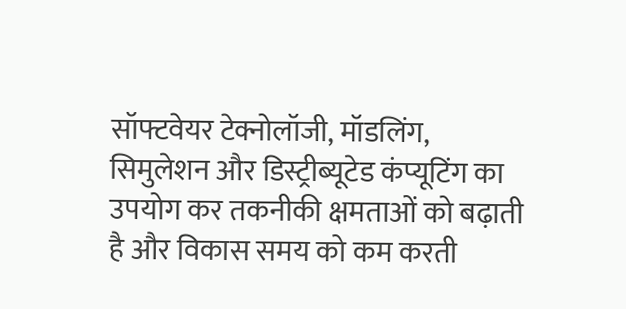सॉफ्टवेयर टेक्नोलॉजी, मॉडलिंग, सिमुलेशन और डिस्ट्रीब्यूटेड कंप्यूटिंग का उपयोग कर तकनीकी क्षमताओं को बढ़ाती है और विकास समय को कम करती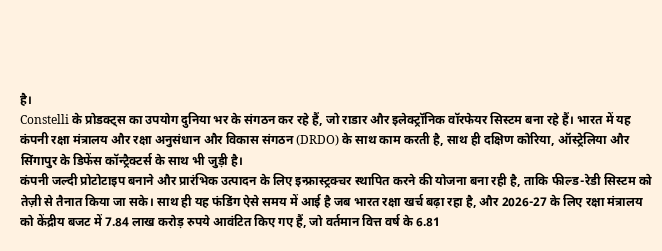है।
Constelli के प्रोडक्ट्स का उपयोग दुनिया भर के संगठन कर रहे हैं, जो राडार और इलेक्ट्रॉनिक वॉरफेयर सिस्टम बना रहे हैं। भारत में यह कंपनी रक्षा मंत्रालय और रक्षा अनुसंधान और विकास संगठन (DRDO) के साथ काम करती है, साथ ही दक्षिण कोरिया, ऑस्ट्रेलिया और सिंगापुर के डिफेंस कॉन्ट्रैक्टर्स के साथ भी जुड़ी है।
कंपनी जल्दी प्रोटोटाइप बनाने और प्रारंभिक उत्पादन के लिए इन्फ्रास्ट्रक्चर स्थापित करने की योजना बना रही है, ताकि फील्ड-रेडी सिस्टम को तेज़ी से तैनात किया जा सके। साथ ही यह फंडिंग ऐसे समय में आई है जब भारत रक्षा खर्च बढ़ा रहा है, और 2026-27 के लिए रक्षा मंत्रालय को केंद्रीय बजट में 7.84 लाख करोड़ रुपये आवंटित किए गए हैं, जो वर्तमान वित्त वर्ष के 6.81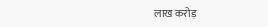लाख करोड़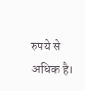रुपये से अधिक है।